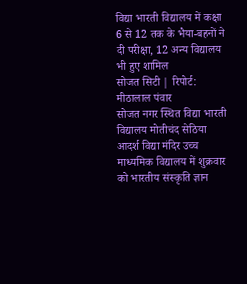विद्या भारती विद्यालय में कक्षा 6 से 12 तक के भैया-बहनों ने दी परीक्षा, 12 अन्य विद्यालय भी हुए शामिल
सोजत सिटी | रिपोर्ट: मीठालाल पंवार
सोजत नगर स्थित विद्या भारती विद्यालय मोतीचंद सेठिया आदर्श विद्या मंदिर उच्च माध्यमिक विद्यालय में शुक्रवार को भारतीय संस्कृति ज्ञान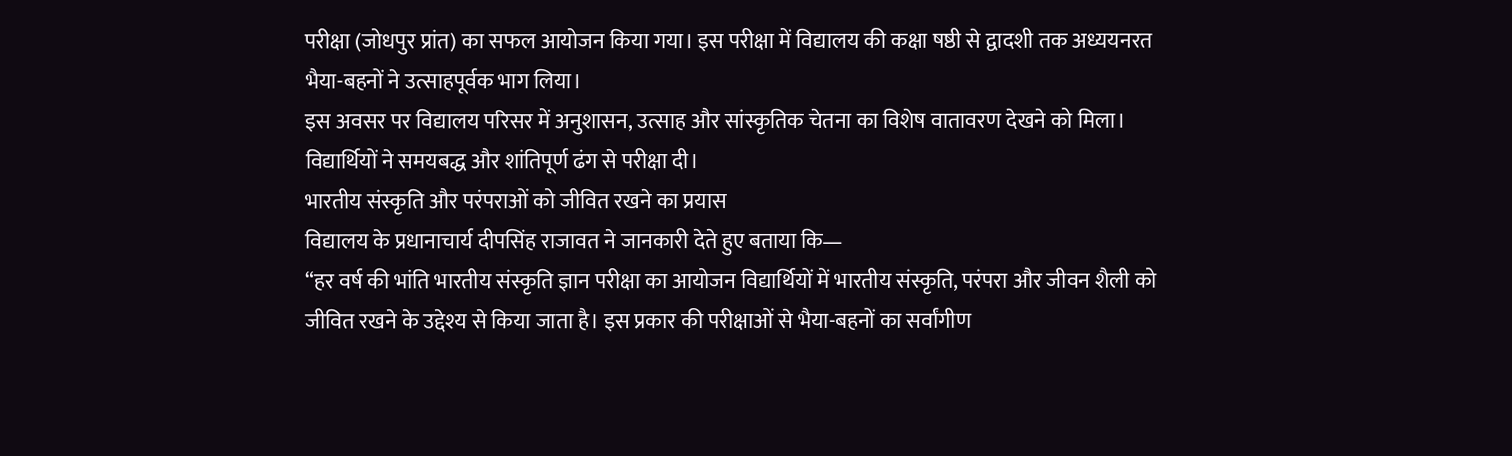परीक्षा (जोधपुर प्रांत) का सफल आयोजन किया गया। इस परीक्षा में विद्यालय की कक्षा षष्ठी से द्वादशी तक अध्ययनरत भैया-बहनों ने उत्साहपूर्वक भाग लिया।
इस अवसर पर विद्यालय परिसर में अनुशासन, उत्साह और सांस्कृतिक चेतना का विशेष वातावरण देखने को मिला। विद्यार्थियों ने समयबद्ध और शांतिपूर्ण ढंग से परीक्षा दी।
भारतीय संस्कृति और परंपराओं को जीवित रखने का प्रयास
विद्यालय के प्रधानाचार्य दीपसिंह राजावत ने जानकारी देते हुए बताया कि—
“हर वर्ष की भांति भारतीय संस्कृति ज्ञान परीक्षा का आयोजन विद्यार्थियों में भारतीय संस्कृति, परंपरा और जीवन शैली को जीवित रखने के उद्देश्य से किया जाता है। इस प्रकार की परीक्षाओं से भैया-बहनों का सर्वांगीण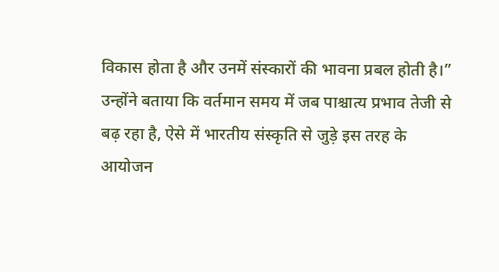विकास होता है और उनमें संस्कारों की भावना प्रबल होती है।”
उन्होंने बताया कि वर्तमान समय में जब पाश्चात्य प्रभाव तेजी से बढ़ रहा है, ऐसे में भारतीय संस्कृति से जुड़े इस तरह के आयोजन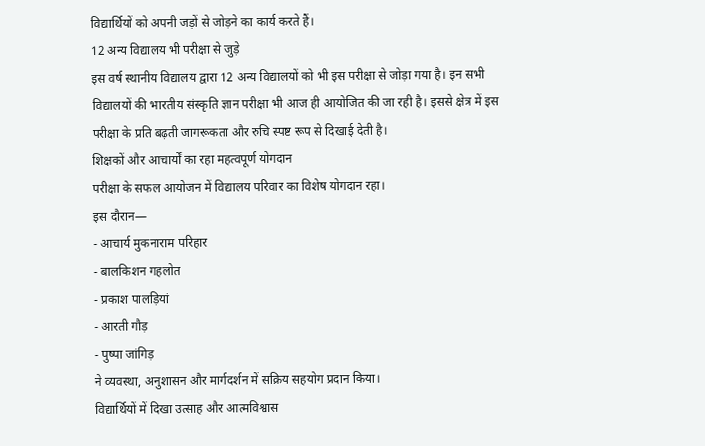विद्यार्थियों को अपनी जड़ों से जोड़ने का कार्य करते हैं।
12 अन्य विद्यालय भी परीक्षा से जुड़े
इस वर्ष स्थानीय विद्यालय द्वारा 12 अन्य विद्यालयों को भी इस परीक्षा से जोड़ा गया है। इन सभी विद्यालयों की भारतीय संस्कृति ज्ञान परीक्षा भी आज ही आयोजित की जा रही है। इससे क्षेत्र में इस परीक्षा के प्रति बढ़ती जागरूकता और रुचि स्पष्ट रूप से दिखाई देती है।
शिक्षकों और आचार्यों का रहा महत्वपूर्ण योगदान
परीक्षा के सफल आयोजन में विद्यालय परिवार का विशेष योगदान रहा।
इस दौरान—
- आचार्य मुकनाराम परिहार
- बालकिशन गहलोत
- प्रकाश पालड़ियां
- आरती गौड़
- पुष्पा जांगिड़
ने व्यवस्था, अनुशासन और मार्गदर्शन में सक्रिय सहयोग प्रदान किया।
विद्यार्थियों में दिखा उत्साह और आत्मविश्वास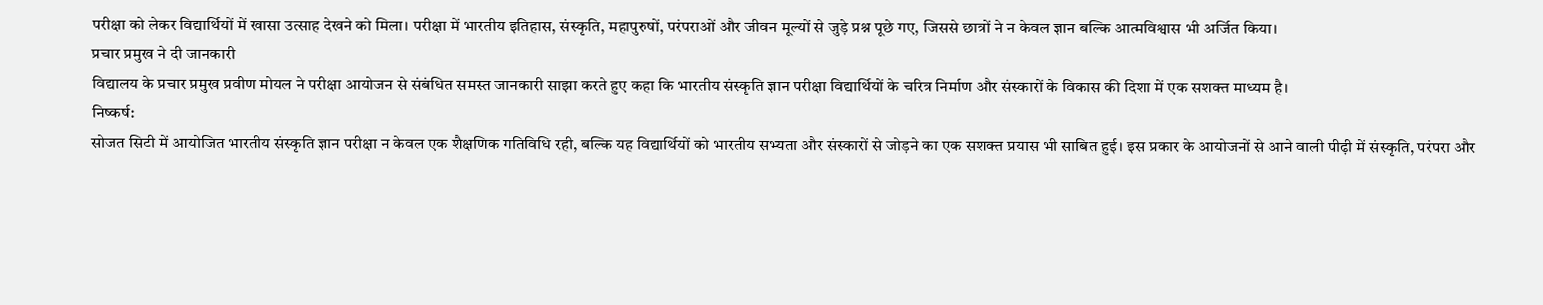परीक्षा को लेकर विद्यार्थियों में खासा उत्साह देखने को मिला। परीक्षा में भारतीय इतिहास, संस्कृति, महापुरुषों, परंपराओं और जीवन मूल्यों से जुड़े प्रश्न पूछे गए, जिससे छात्रों ने न केवल ज्ञान बल्कि आत्मविश्वास भी अर्जित किया।
प्रचार प्रमुख ने दी जानकारी
विद्यालय के प्रचार प्रमुख प्रवीण मोयल ने परीक्षा आयोजन से संबंधित समस्त जानकारी साझा करते हुए कहा कि भारतीय संस्कृति ज्ञान परीक्षा विद्यार्थियों के चरित्र निर्माण और संस्कारों के विकास की दिशा में एक सशक्त माध्यम है।
निष्कर्ष:
सोजत सिटी में आयोजित भारतीय संस्कृति ज्ञान परीक्षा न केवल एक शैक्षणिक गतिविधि रही, बल्कि यह विद्यार्थियों को भारतीय सभ्यता और संस्कारों से जोड़ने का एक सशक्त प्रयास भी साबित हुई। इस प्रकार के आयोजनों से आने वाली पीढ़ी में संस्कृति, परंपरा और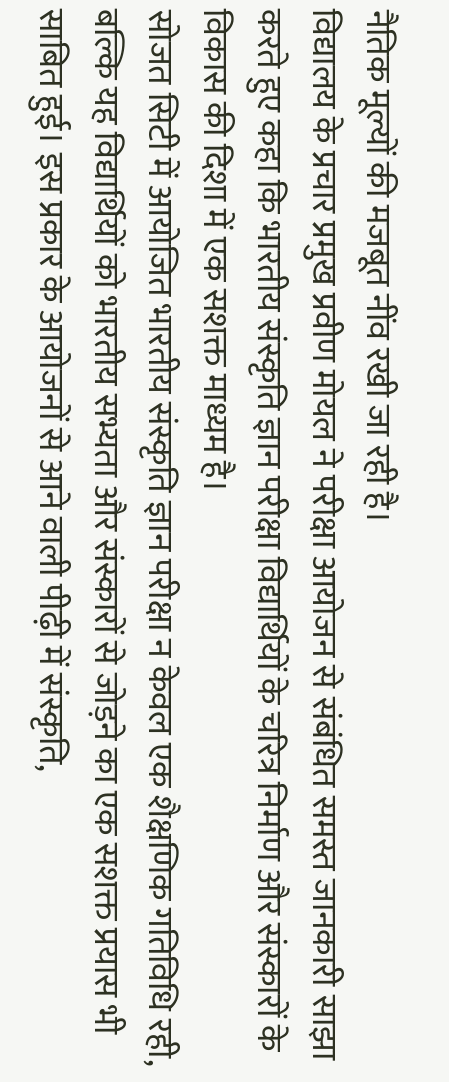नैतिक मूल्यों की मजबूत नींव रखी जा रही है।
विद्यालय के प्रचार प्रमुख प्रवीण मोयल ने परीक्षा आयोजन से संबंधित समस्त जानकारी साझा करते हुए कहा कि भारतीय संस्कृति ज्ञान परीक्षा विद्यार्थियों के चरित्र निर्माण और संस्कारों के विकास की दिशा में एक सशक्त माध्यम है।
सोजत सिटी में आयोजित भारतीय संस्कृति ज्ञान परीक्षा न केवल एक शैक्षणिक गतिविधि रही, बल्कि यह विद्यार्थियों को भारतीय सभ्यता और संस्कारों से जोड़ने का एक सशक्त प्रयास भी साबित हुई। इस प्रकार के आयोजनों से आने वाली पीढ़ी में संस्कृति,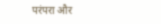परंपरा और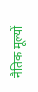नैतिक मूल्यों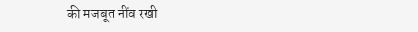की मजबूत नींव रखी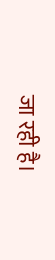जा रही है।